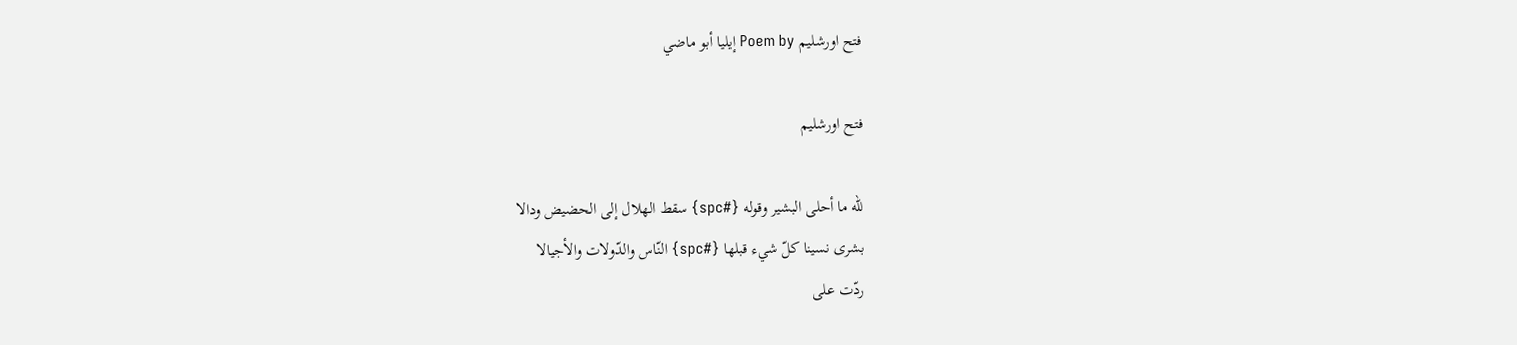فتح اورشليم Poem by إيليا أبو ماضي

فتح اورشليم

للّه ما أحلى البشير وقوله {#spc} سقط الهلال إلى الحضيض ودالا
بشرى نسينا كلّ شيء قبلها {#spc} النّاس والدّولات والأجيالا
ردّت على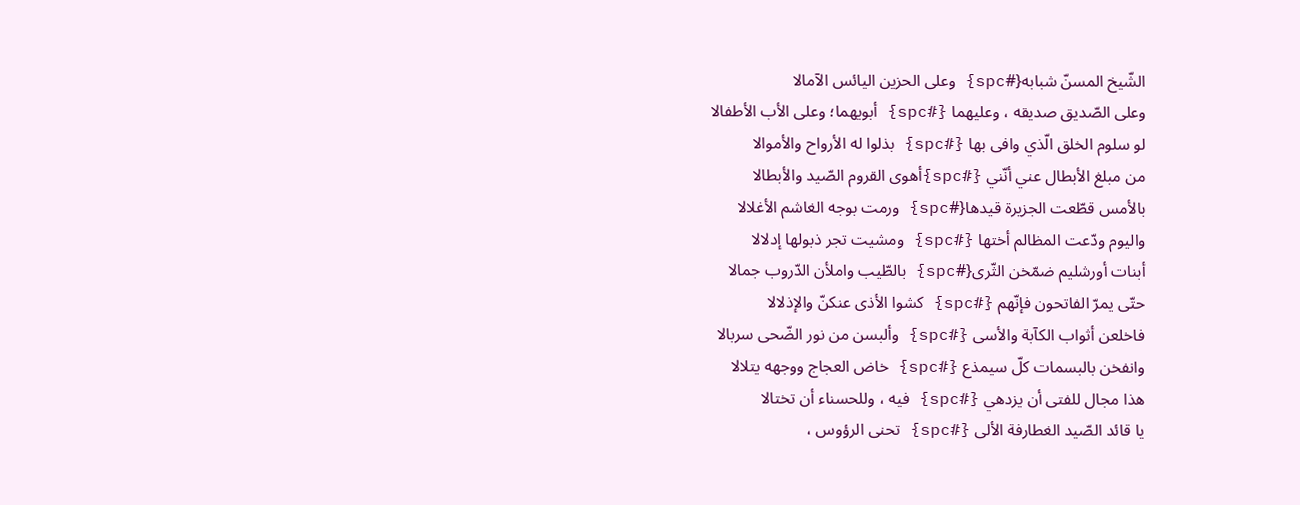الشّيخ المسنّ شبابه{#spc} وعلى الحزين اليائس الآمالا
وعلى الصّديق صديقه ، وعليهما {#spc} أبويهما؛ وعلى الأب الأطفالا
لو سلوم الخلق الّذي وافى بها {#spc} بذلوا له الأرواح والأموالا
من مبلغ الأبطال عني أنّني {#spc}أهوى القروم الصّيد والأبطالا
بالأمس قطّعت الجزيرة قيدها{#spc} ورمت بوجه الغاشم الأغلالا
واليوم ودّعت المظالم أختها {#spc} ومشيت تجر ذبولها إدلالا
أبنات أورشليم ضمّخن الثّرى{#spc} بالطّيب واملأن الدّروب جمالا
حتّى يمرّ الفاتحون فإنّهم {#spc} كشوا الأذى عنكنّ والإذلالا
فاخلعن أثواب الكآبة والأسى {#spc} وألبسن من نور الضّحى سربالا
وانفخن بالبسمات كلّ سيمذع {#spc} خاض العجاج ووجهه يتلالا
هذا مجال للفتى أن يزدهي {#spc} فيه ، وللحسناء أن تختالا
يا قائد الصّيد الغطارفة الألى {#spc} تحنى الرؤوس ،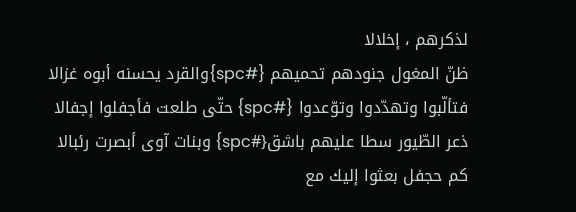لذكرهم ، إخلالا
ظنّ المغول جنودهم تحميهم {#spc}والقرد يحسنه أبوه غزالا
فتألّبوا وتهدّدوا وتوّعدوا {#spc} حتّى طلعت فأجفلوا إجفالا
ذعر الطّيور سطا عليهم باشق{#spc} وبنات آوى أبصرت رئبالا
كم حجفل بعثوا إليك مع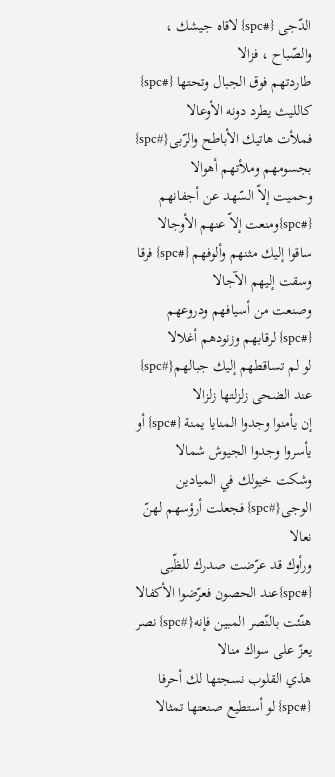الدّجى {#spc} لاقاه جيشك ، والصّباح ، فزالا
طاردتهم فوق الجبال وتحتها {#spc} كالليث يطرد دونه الأوعالا
فملأت هاتيك الأباطح والرّبى{#spc} بجسومهم وملأتهم أهوالا
وحميت إلاّ السّهد عن أجفانهم {#spc}ومنعت إلاّ عنهم الأوجالا
ساقوا إليك مثنهم وألوفهم {#spc} فرقا وسقت إليهم الآجالا
وصنعت من أسيافهم ودروعهم {#spc} لرقابهم وزنودهم أغلالا
لو لم تساقطهم إليك جبالهم{#spc} عند الضحى زلزلتها زلزالا
إن يأمنوا وجدوا المنايا يمنة {#spc} أو يأسروا وجدوا الجيوش شمالا
وشكت خيولك في الميادين الوجى{#spc} فجعلت أرؤسهم لهنّ نعالا
ورأوك قد عرّضت صدرك للظّبى {#spc}عند الحصون فعرّضوا الأكفالا
هنّئت بالنّصر المبين فإنه{#spc} نصر يعزّ على سواك منالا
هذي القلوب نسجتها لك أحرفا {#spc} لو أستطيع صنعتها تمثالا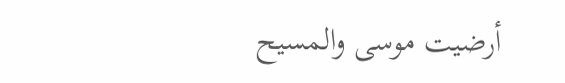أرضيت موسى والمسيح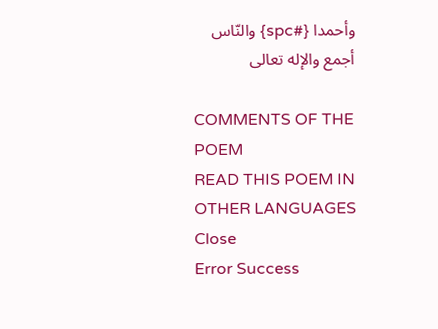وأحمدا {#spc} والنّاس أجمع والإله تعالى

COMMENTS OF THE POEM
READ THIS POEM IN OTHER LANGUAGES
Close
Error Success